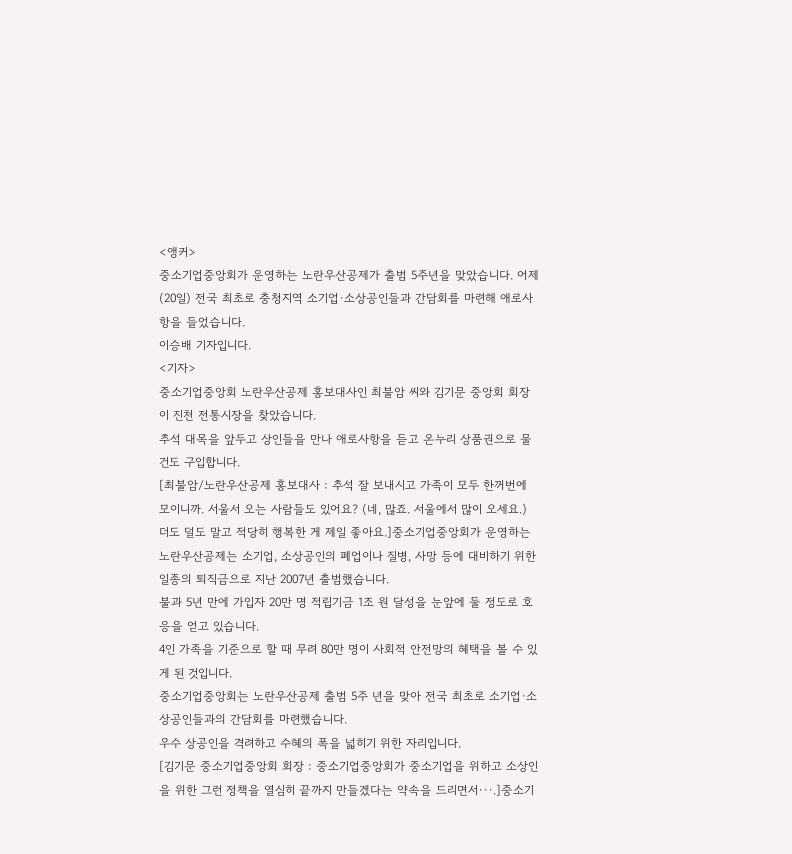<앵커>
중소기업중앙회가 운영하는 노란우산공제가 출범 5주년을 맞았습니다. 어제(20일) 전국 최초로 충청지역 소기업·소상공인들과 간담회를 마련해 애로사항을 들었습니다.
이승배 기자입니다.
<기자>
중소기업중앙회 노란우산공제 홍보대사인 최불암 씨와 김기문 중앙회 회장이 진천 전통시장을 찾았습니다.
추석 대목을 앞두고 상인들을 만나 애로사항을 듣고 온누리 상품권으로 물건도 구입합니다.
[최불암/노란우산공제 홍보대사 : 추석 잘 보내시고 가족이 모두 한꺼번에 모이니까. 서울서 오는 사람들도 있어요? (네, 많죠. 서울에서 많이 오세요.) 더도 덜도 말고 적당히 행복한 게 제일 좋아요.]중소기업중앙회가 운영하는 노란우산공제는 소기업, 소상공인의 폐업이나 질병, 사망 등에 대비하기 위한 일종의 퇴직금으로 지난 2007년 출범했습니다.
불과 5년 만에 가입자 20만 명 적립기금 1조 원 달성을 눈앞에 둘 정도로 호응을 얻고 있습니다.
4인 가족을 기준으로 할 때 무려 80만 명이 사회적 안전망의 혜택을 볼 수 있게 된 것입니다.
중소기업중앙회는 노란우산공제 출범 5주 년을 맞아 전국 최초로 소기업·소상공인들과의 간담회를 마련했습니다.
우수 상공인을 격려하고 수혜의 폭을 넓히기 위한 자리입니다.
[김기문 중소기업중앙회 회장 : 중소기업중앙회가 중소기업을 위하고 소상인을 위한 그런 정책을 열심히 끝까지 만들겠다는 약속을 드리면서···.]중소기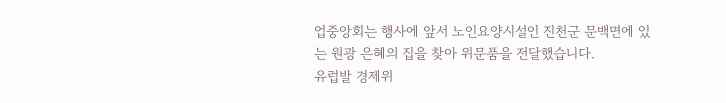업중앙회는 행사에 앞서 노인요양시설인 진천군 문백면에 있는 원광 은혜의 집을 찾아 위문품을 전달했습니다.
유럽발 경제위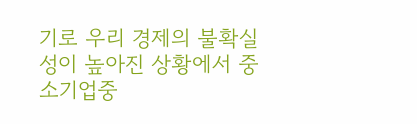기로 우리 경제의 불확실 성이 높아진 상황에서 중소기업중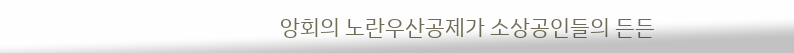앙회의 노란우산공제가 소상공인들의 든든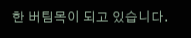한 버팀목이 되고 있습니다.